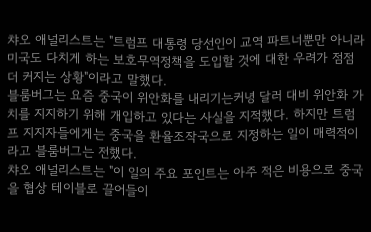챠오 애널리스트는 "트럼프 대통령 당선인이 교역 파트너뿐만 아니라 미국도 다치게 하는 보호무역정책을 도입할 것에 대한 우려가 점점 더 커지는 상황"이라고 말했다.
블룸버그는 요즘 중국이 위안화를 내리기는커녕 달러 대비 위안화 가치를 지지하기 위해 개입하고 있다는 사실을 지적했다. 하지만 트럼프 지지자들에게는 중국을 환율조작국으로 지정하는 일이 매력적이라고 블룸버그는 전했다.
챠오 애널리스트는 "이 일의 주요 포인트는 아주 적은 비용으로 중국을 협상 테이블로 끌어들이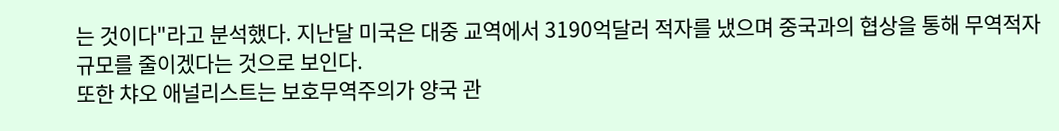는 것이다"라고 분석했다. 지난달 미국은 대중 교역에서 3190억달러 적자를 냈으며 중국과의 협상을 통해 무역적자 규모를 줄이겠다는 것으로 보인다.
또한 챠오 애널리스트는 보호무역주의가 양국 관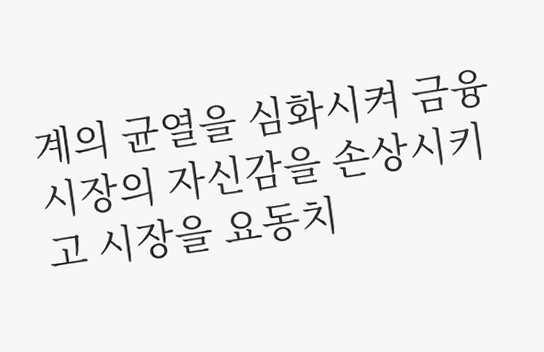계의 균열을 심화시켜 금융시장의 자신감을 손상시키고 시장을 요동치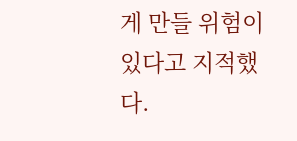게 만들 위험이 있다고 지적했다.